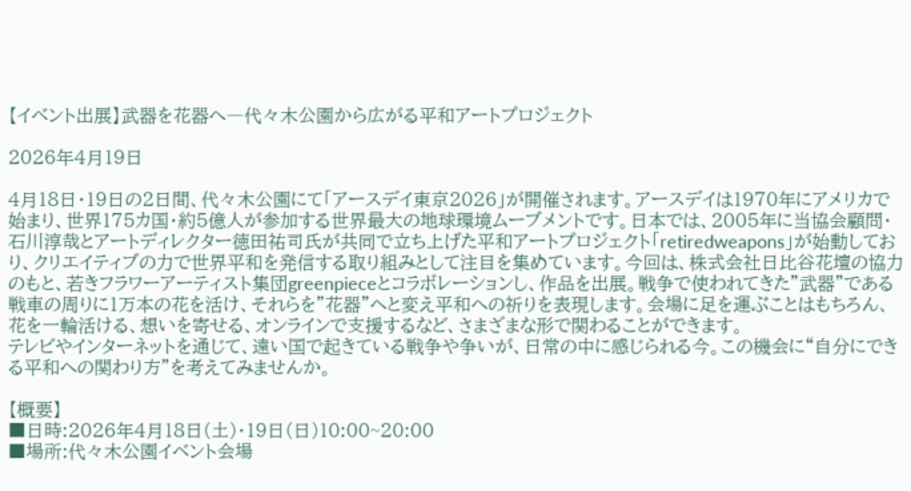【イベント出展】武器を花器へ―代々木公園から広がる平和アートプロジェクト

2026年4月19日

4月18日・19日の2日間、代々木公園にて「アースデイ東京2026」が開催されます。アースデイは1970年にアメリカで始まり、世界175カ国・約5億人が参加する世界最大の地球環境ムーブメントです。日本では、2005年に当協会顧問・石川淳哉とアートディレクター徳田祐司氏が共同で立ち上げた平和アートプロジェクト「retiredweapons」が始動しており、クリエイティブの力で世界平和を発信する取り組みとして注目を集めています。今回は、株式会社日比谷花壇の協力のもと、若きフラワーアーティスト集団greenpieceとコラボレーションし、作品を出展。戦争で使われてきた”武器”である戦車の周りに1万本の花を活け、それらを”花器”へと変え平和への祈りを表現します。会場に足を運ぶことはもちろん、花を一輪活ける、想いを寄せる、オンラインで支援するなど、さまざまな形で関わることができます。
テレビやインターネットを通じて、遠い国で起きている戦争や争いが、日常の中に感じられる今。この機会に“自分にできる平和への関わり方”を考えてみませんか。

【概要】
■日時:2026年4月18日(土)・19日(日)10:00~20:00
■場所:代々木公園イベント会場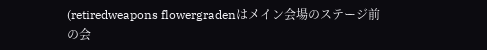(retiredweapons flowergradenはメイン会場のステージ前の会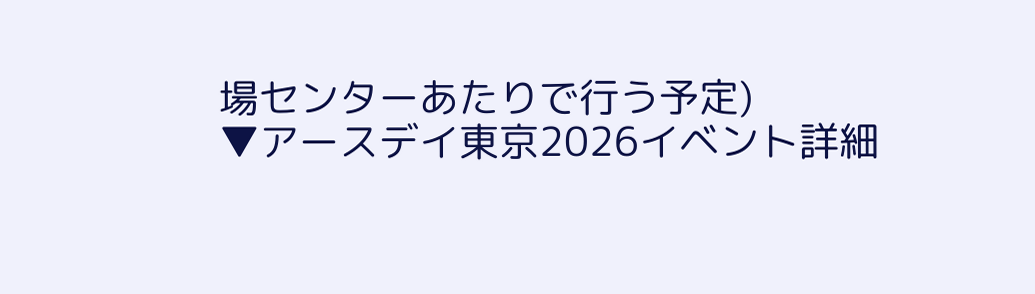場センターあたりで行う予定)
▼アースデイ東京2026イベント詳細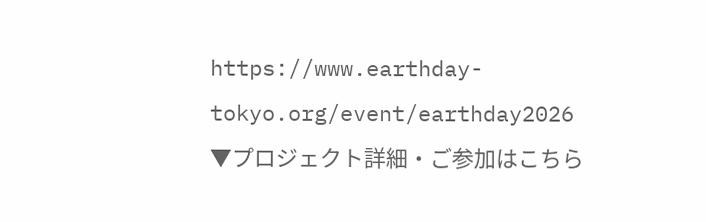https://www.earthday-tokyo.org/event/earthday2026
▼プロジェクト詳細・ご参加はこちら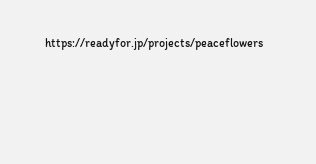https://readyfor.jp/projects/peaceflowers